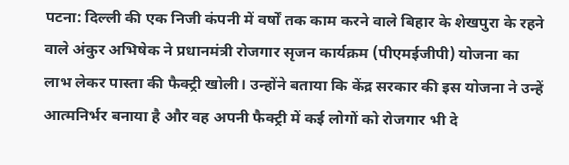पटना: दिल्ली की एक निजी कंपनी में वर्षों तक काम करने वाले बिहार के शेखपुरा के रहने वाले अंकुर अभिषेक ने प्रधानमंत्री रोजगार सृजन कार्यक्रम (पीएमईजीपी) योजना का लाभ लेकर पास्ता की फैक्ट्री खोली। उन्होंने बताया कि केंद्र सरकार की इस योजना ने उन्हें आत्मनिर्भर बनाया है और वह अपनी फैक्ट्री में कई लोगों को रोजगार भी दे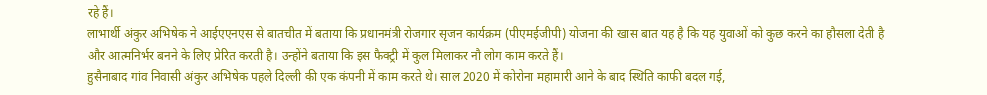रहे हैं।
लाभार्थी अंकुर अभिषेक ने आईएएनएस से बातचीत में बताया कि प्रधानमंत्री रोजगार सृजन कार्यक्रम (पीएमईजीपी) योजना की खास बात यह है कि यह युवाओं को कुछ करने का हौसला देती है और आत्मनिर्भर बनने के लिए प्रेरित करती है। उन्होंने बताया कि इस फैक्ट्री में कुल मिलाकर नौ लोग काम करते हैं।
हुसैनाबाद गांव निवासी अंकुर अभिषेक पहले दिल्ली की एक कंपनी में काम करते थे। साल 2020 में कोरोना महामारी आने के बाद स्थिति काफी बदल गई,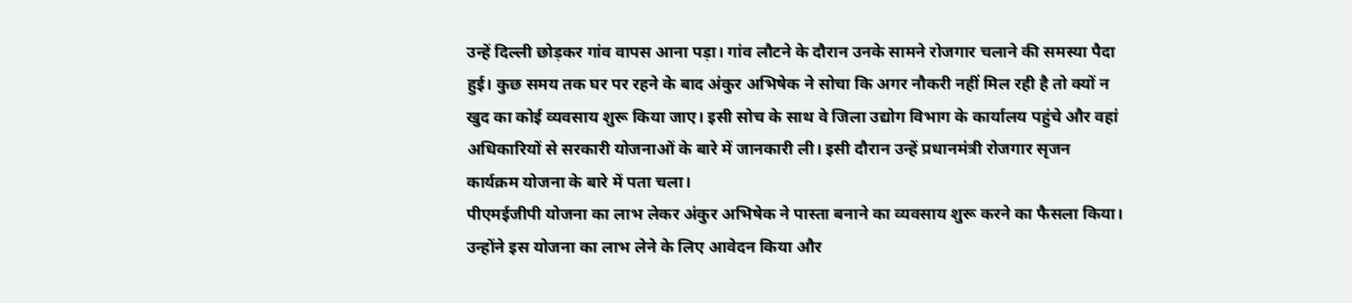उन्हें दिल्ली छोड़कर गांव वापस आना पड़ा। गांव लौटने के दौरान उनके सामने रोजगार चलाने की समस्या पैदा हुई। कुछ समय तक घर पर रहने के बाद अंकुर अभिषेक ने सोचा कि अगर नौकरी नहीं मिल रही है तो क्यों न खुद का कोई व्यवसाय शुरू किया जाए। इसी सोच के साथ वे जिला उद्योग विभाग के कार्यालय पहुंचे और वहां अधिकारियों से सरकारी योजनाओं के बारे में जानकारी ली। इसी दौरान उन्हें प्रधानमंत्री रोजगार सृजन कार्यक्रम योजना के बारे में पता चला।
पीएमईजीपी योजना का लाभ लेकर अंकुर अभिषेक ने पास्ता बनाने का व्यवसाय शुरू करने का फैसला किया। उन्होंने इस योजना का लाभ लेने के लिए आवेदन किया और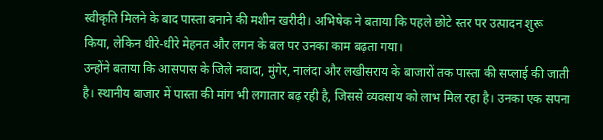स्वीकृति मिलने के बाद पास्ता बनाने की मशीन खरीदी। अभिषेक ने बताया कि पहले छोटे स्तर पर उत्पादन शुरू किया, लेकिन धीरे-धीरे मेहनत और लगन के बल पर उनका काम बढ़ता गया।
उन्होंने बताया कि आसपास के जिले नवादा, मुंगेर, नालंदा और लखीसराय के बाजारों तक पास्ता की सप्लाई की जाती है। स्थानीय बाजार में पास्ता की मांग भी लगातार बढ़ रही है, जिससे व्यवसाय को लाभ मिल रहा है। उनका एक सपना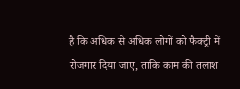है कि अधिक से अधिक लोगों को फैक्ट्री में रोजगार दिया जाए, ताकि काम की तलाश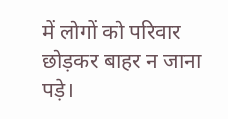में लोगों को परिवार छोड़कर बाहर न जाना पड़े।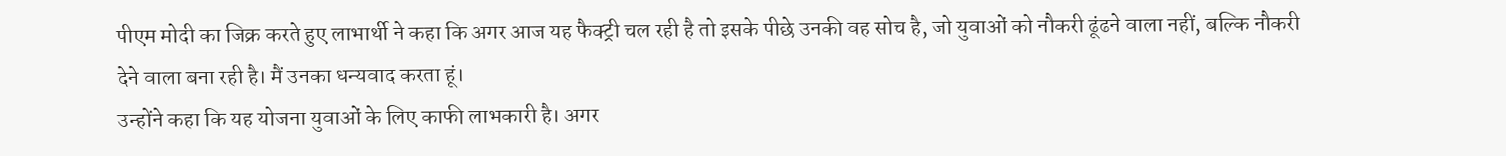पीएम मोदी का जिक्र करते हुए लाभार्थी ने कहा कि अगर आज यह फैक्ट्री चल रही है तो इसके पीछे उनकी वह सोच है, जो युवाओं को नौकरी ढूंढने वाला नहीं, बल्कि नौकरी देने वाला बना रही है। मैं उनका धन्यवाद करता हूं।
उन्होंने कहा कि यह योजना युवाओं के लिए काफी लाभकारी है। अगर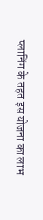प्लानिंग के तहत इस योजना का लाभ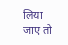लिया जाए तो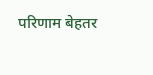परिणाम बेहतर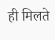ही मिलते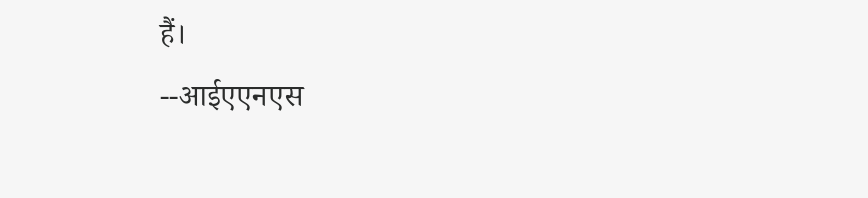हैं।
--आईएएनएस